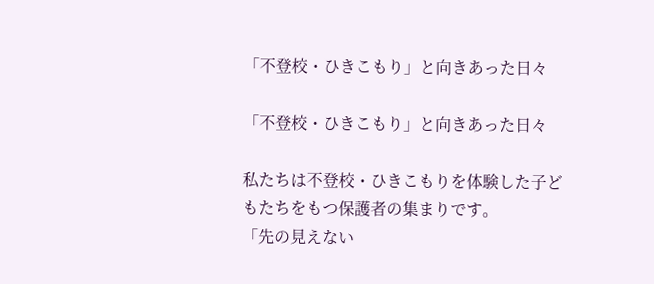「不登校・ひきこもり」と向きあった日々

「不登校・ひきこもり」と向きあった日々

私たちは不登校・ひきこもりを体験した子どもたちをもつ保護者の集まりです。
「先の見えない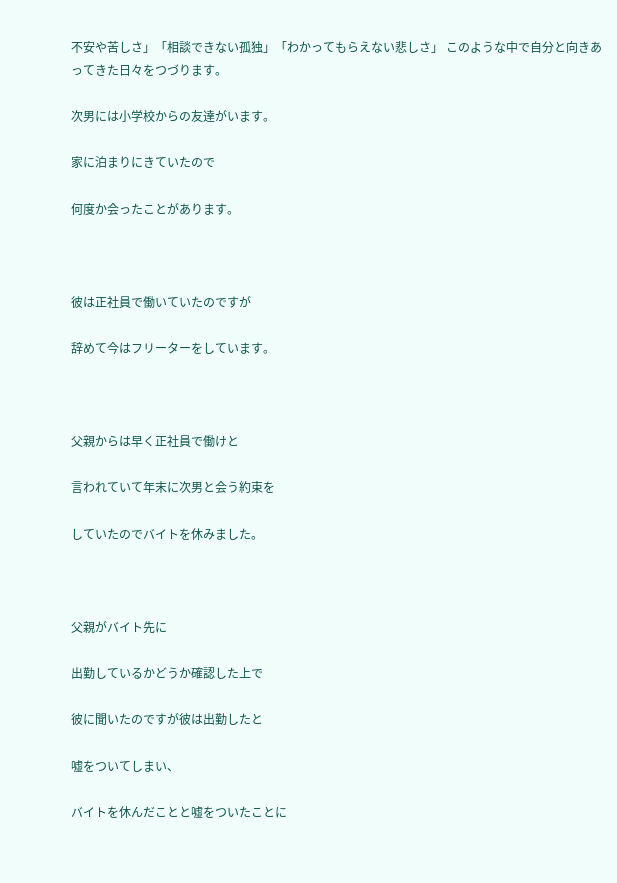不安や苦しさ」「相談できない孤独」「わかってもらえない悲しさ」 このような中で自分と向きあってきた日々をつづります。

次男には小学校からの友達がいます。

家に泊まりにきていたので

何度か会ったことがあります。



彼は正社員で働いていたのですが

辞めて今はフリーターをしています。



父親からは早く正社員で働けと

言われていて年末に次男と会う約束を

していたのでバイトを休みました。



父親がバイト先に

出勤しているかどうか確認した上で

彼に聞いたのですが彼は出勤したと

嘘をついてしまい、

バイトを休んだことと嘘をついたことに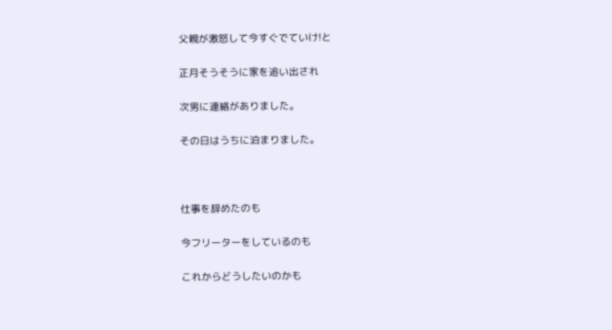父親が激怒して今すぐでていけ!と

正月そうそうに家を追い出され

次男に連絡がありました。

その日はうちに泊まりました。



仕事を辞めたのも

今フリーターをしているのも

これからどうしたいのかも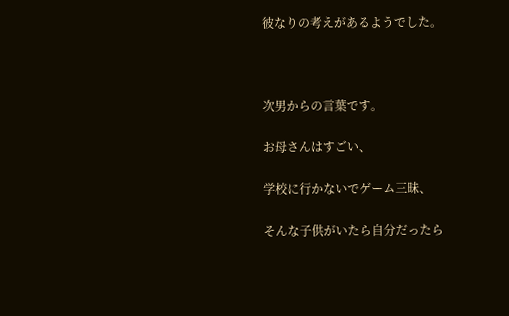彼なりの考えがあるようでした。



次男からの言葉です。

お母さんはすごい、

学校に行かないでゲーム三昧、

そんな子供がいたら自分だったら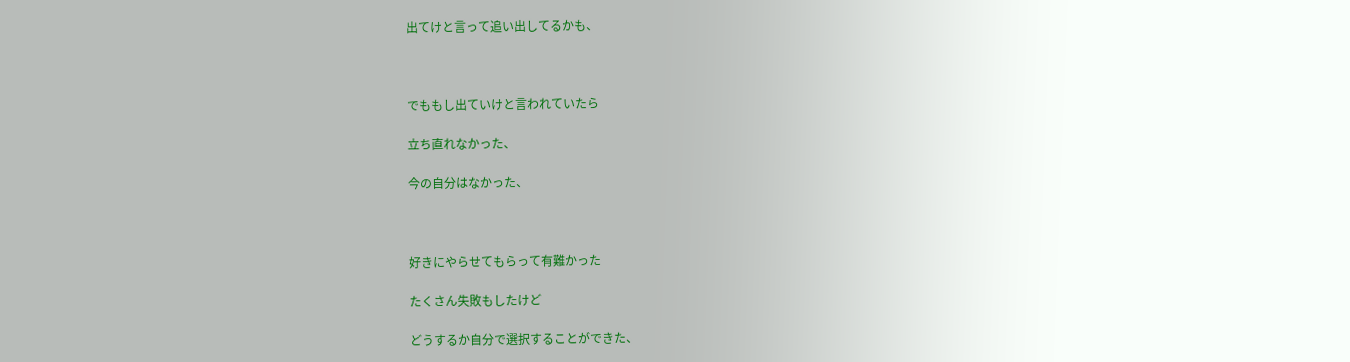出てけと言って追い出してるかも、



でももし出ていけと言われていたら

立ち直れなかった、

今の自分はなかった、



好きにやらせてもらって有難かった

たくさん失敗もしたけど

どうするか自分で選択することができた、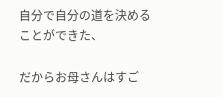自分で自分の道を決めることができた、

だからお母さんはすご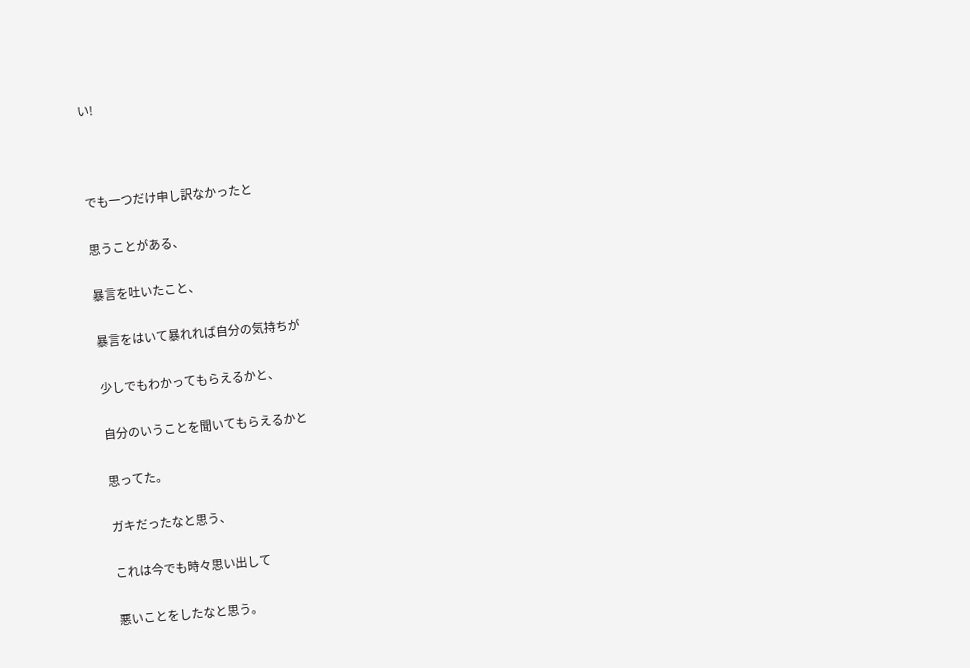い!



でも一つだけ申し訳なかったと

思うことがある、

暴言を吐いたこと、

暴言をはいて暴れれば自分の気持ちが

少しでもわかってもらえるかと、

自分のいうことを聞いてもらえるかと

思ってた。

ガキだったなと思う、

これは今でも時々思い出して

悪いことをしたなと思う。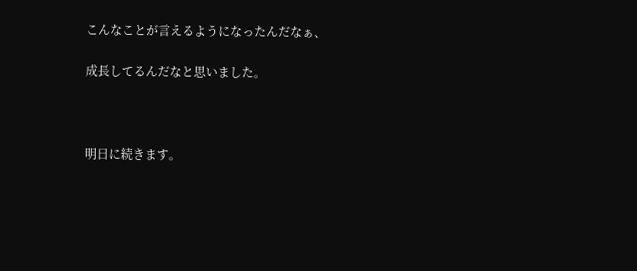こんなことが言えるようになったんだなぁ、

成長してるんだなと思いました。



明日に続きます。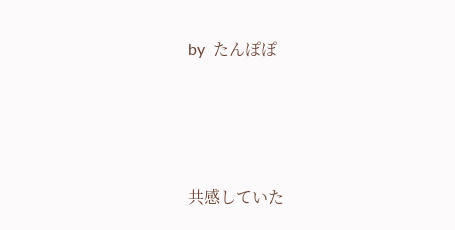by  たんぽぽ





共感していた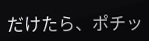だけたら、ポチッ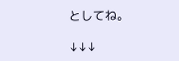としてね。

↓↓↓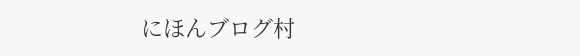にほんブログ村